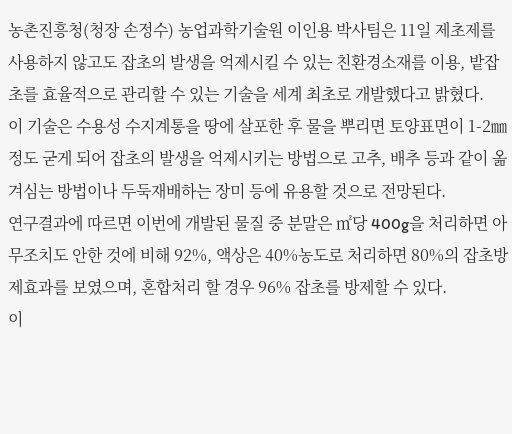농촌진흥청(청장 손정수) 농업과학기술원 이인용 박사팀은 11일 제초제를 사용하지 않고도 잡초의 발생을 억제시킬 수 있는 친환경소재를 이용, 밭잡초를 효율적으로 관리할 수 있는 기술을 세계 최초로 개발했다고 밝혔다.
이 기술은 수용성 수지계통을 땅에 살포한 후 물을 뿌리면 토양표면이 1-2㎜ 정도 굳게 되어 잡초의 발생을 억제시키는 방법으로 고추, 배추 등과 같이 옮겨심는 방법이나 두둑재배하는 장미 등에 유용할 것으로 전망된다.
연구결과에 따르면 이번에 개발된 물질 중 분말은 ㎡당 400g을 처리하면 아무조치도 안한 것에 비해 92%, 액상은 40%농도로 처리하면 80%의 잡초방제효과를 보였으며, 혼합처리 할 경우 96% 잡초를 방제할 수 있다.
이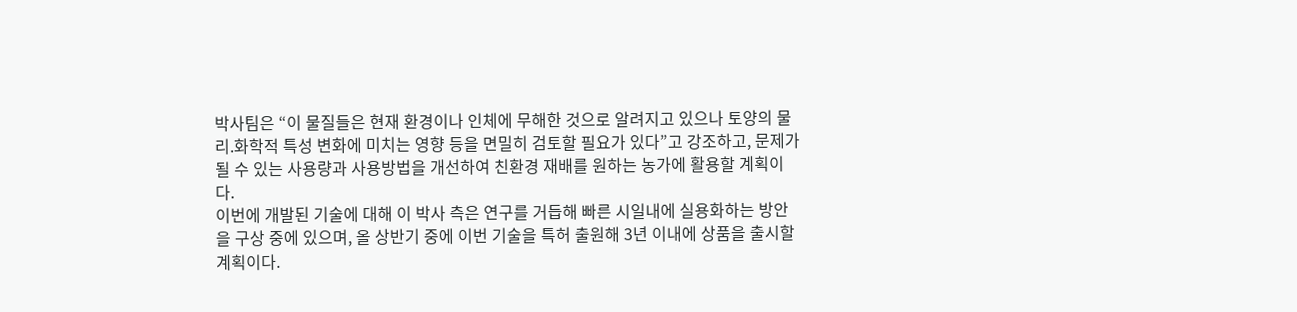박사팀은 “이 물질들은 현재 환경이나 인체에 무해한 것으로 알려지고 있으나 토양의 물리.화학적 특성 변화에 미치는 영향 등을 면밀히 검토할 필요가 있다”고 강조하고, 문제가 될 수 있는 사용량과 사용방법을 개선하여 친환경 재배를 원하는 농가에 활용할 계획이다.
이번에 개발된 기술에 대해 이 박사 측은 연구를 거듭해 빠른 시일내에 실용화하는 방안을 구상 중에 있으며, 올 상반기 중에 이번 기술을 특허 출원해 3년 이내에 상품을 출시할 계획이다.